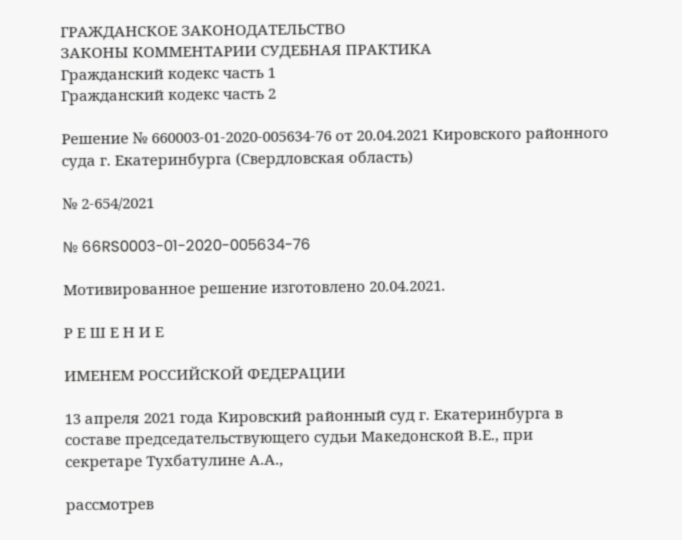ГРАЖДАНСКОЕ ЗАКОНОДАТЕЛЬСТВО
ЗАКОНЫ КОММЕНТАРИИ СУДЕБНАЯ ПРАКТИКА
Гражданский кодекс часть 1
Гражданский кодекс часть 2

Решение № 660003-01-2020-005634-76 от 20.04.2021 Кировского районного суда г. Екатеринбурга (Свердловская область)

№ 2-654/2021

№ 66RS0003-01-2020-005634-76

Мотивированное решение изготовлено 20.04.2021.

Р Е Ш Е Н И Е

ИМЕНЕМ РОССИЙСКОЙ ФЕДЕРАЦИИ

13 апреля 2021 года Кировский районный суд г. Екатеринбурга в составе председательствующего судьи Македонской В.Е., при секретаре Тухбатулине А.А.,

рассмотрев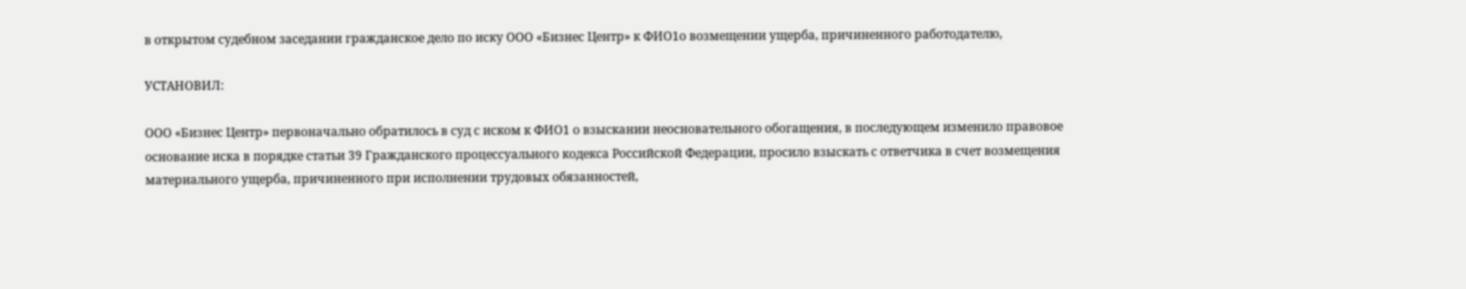в открытом судебном заседании гражданское дело по иску ООО «Бизнес Центр» к ФИО1о возмещении ущерба, причиненного работодателю,

УСТАНОВИЛ:

ООО «Бизнес Центр» первоначально обратилось в суд с иском к ФИО1 о взыскании неосновательного обогащения, в последующем изменило правовое основание иска в порядке статьи 39 Гражданского процессуального кодекса Российской Федерации, просило взыскать с ответчика в счет возмещения материального ущерба, причиненного при исполнении трудовых обязанностей,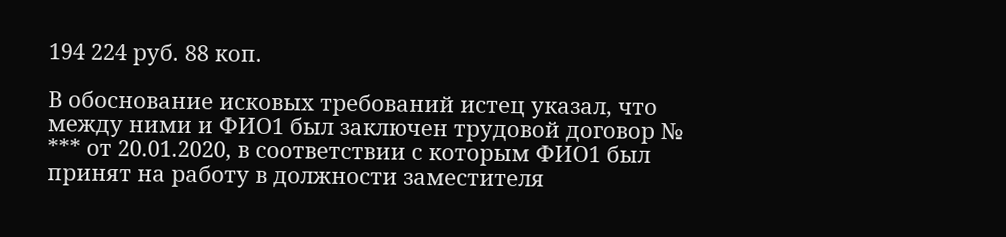194 224 руб. 88 коп.

В обоснование исковых требований истец указал, что между ними и ФИО1 был заключен трудовой договор № *** от 20.01.2020, в соответствии с которым ФИО1 был принят на работу в должности заместителя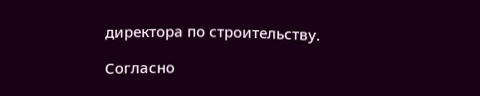директора по строительству.

Согласно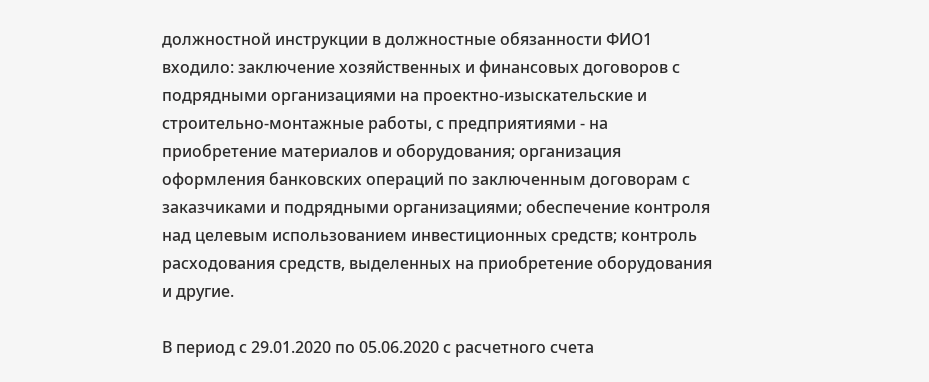должностной инструкции в должностные обязанности ФИО1 входило: заключение хозяйственных и финансовых договоров с подрядными организациями на проектно-изыскательские и строительно-монтажные работы, с предприятиями - на приобретение материалов и оборудования; организация оформления банковских операций по заключенным договорам с заказчиками и подрядными организациями; обеспечение контроля над целевым использованием инвестиционных средств; контроль расходования средств, выделенных на приобретение оборудования и другие.

В период с 29.01.2020 по 05.06.2020 с расчетного счета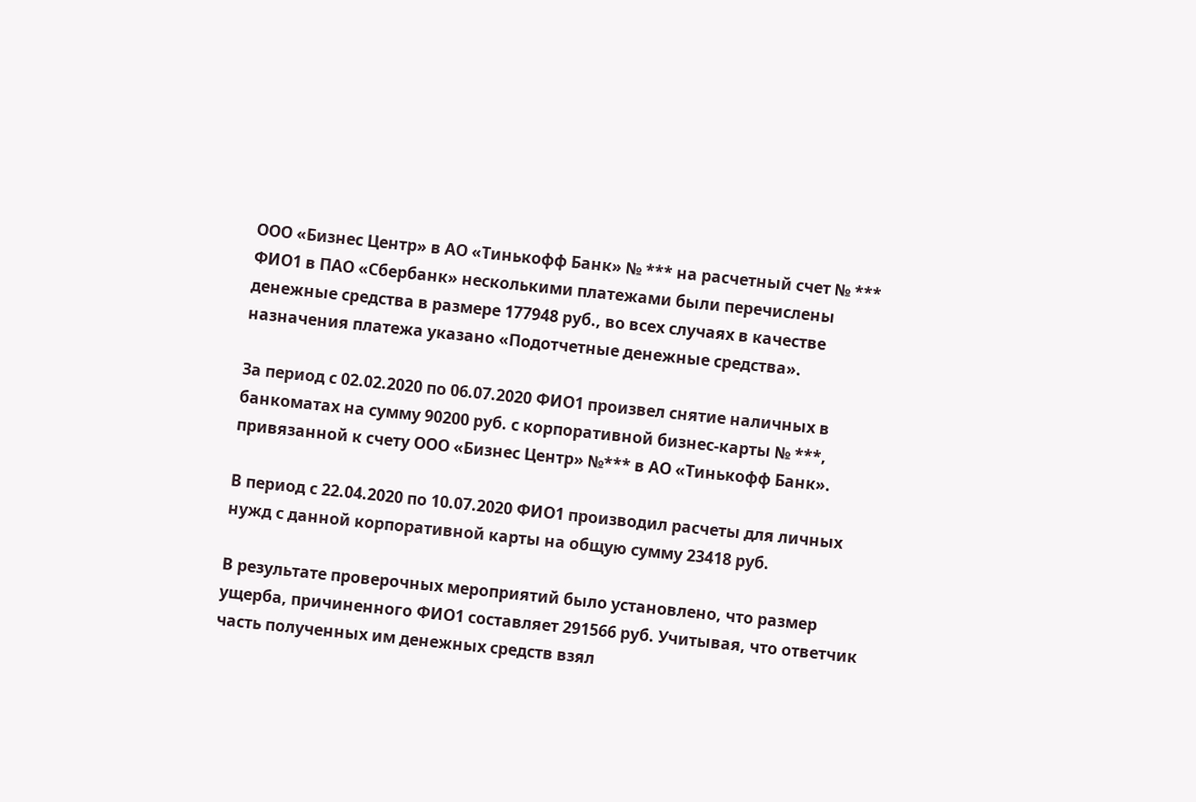ООО «Бизнес Центр» в АО «Тинькофф Банк» № *** на расчетный счет № *** ФИО1 в ПАО «Сбербанк» несколькими платежами были перечислены денежные средства в размере 177948 руб., во всех случаях в качестве назначения платежа указано «Подотчетные денежные средства».

За период с 02.02.2020 по 06.07.2020 ФИО1 произвел снятие наличных в банкоматах на сумму 90200 руб. с корпоративной бизнес-карты № ***, привязанной к счету ООО «Бизнес Центр» №*** в АО «Тинькофф Банк».

В период с 22.04.2020 по 10.07.2020 ФИО1 производил расчеты для личных нужд с данной корпоративной карты на общую сумму 23418 руб.

В результате проверочных мероприятий было установлено, что размер ущерба, причиненного ФИО1 составляет 291566 руб. Учитывая, что ответчик часть полученных им денежных средств взял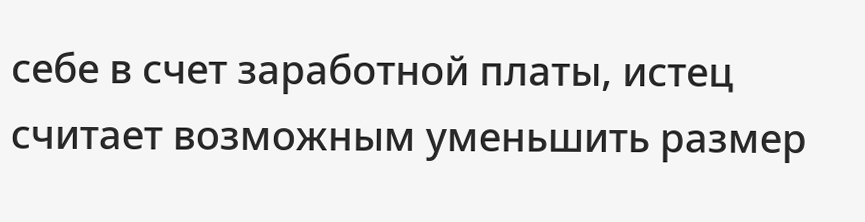себе в счет заработной платы, истец считает возможным уменьшить размер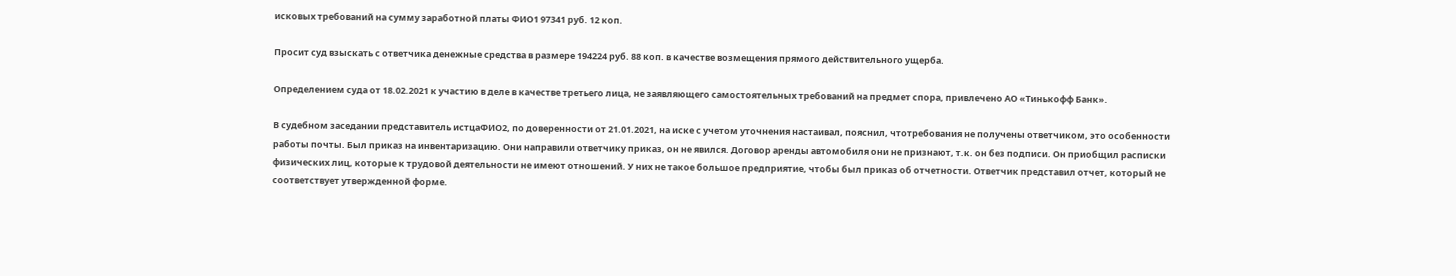исковых требований на сумму заработной платы ФИО1 97341 руб. 12 коп.

Просит суд взыскать с ответчика денежные средства в размере 194224 руб. 88 коп. в качестве возмещения прямого действительного ущерба.

Определением суда от 18.02.2021 к участию в деле в качестве третьего лица, не заявляющего самостоятельных требований на предмет спора, привлечено АО «Тинькофф Банк».

В судебном заседании представитель истцаФИО2, по доверенности от 21.01.2021, на иске с учетом уточнения настаивал, пояснил, чтотребования не получены ответчиком, это особенности работы почты. Был приказ на инвентаризацию. Они направили ответчику приказ, он не явился. Договор аренды автомобиля они не признают, т.к. он без подписи. Он приобщил расписки физических лиц, которые к трудовой деятельности не имеют отношений. У них не такое большое предприятие, чтобы был приказ об отчетности. Ответчик представил отчет, который не соответствует утвержденной форме.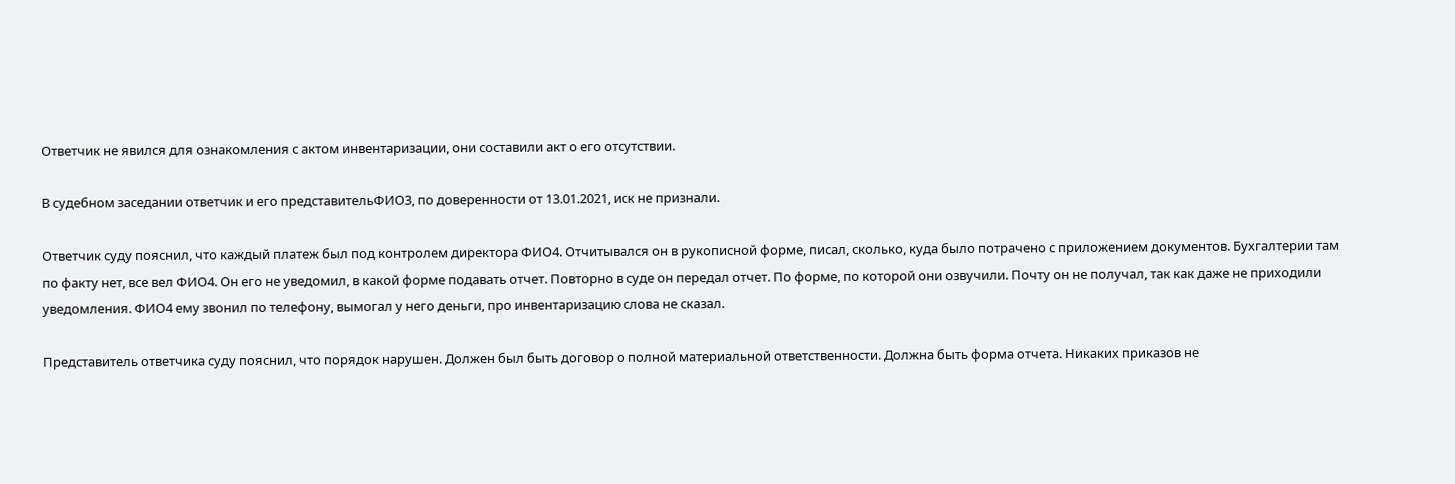Ответчик не явился для ознакомления с актом инвентаризации, они составили акт о его отсутствии.

В судебном заседании ответчик и его представительФИО3, по доверенности от 13.01.2021, иск не признали.

Ответчик суду пояснил, что каждый платеж был под контролем директора ФИО4. Отчитывался он в рукописной форме, писал, сколько, куда было потрачено с приложением документов. Бухгалтерии там по факту нет, все вел ФИО4. Он его не уведомил, в какой форме подавать отчет. Повторно в суде он передал отчет. По форме, по которой они озвучили. Почту он не получал, так как даже не приходили уведомления. ФИО4 ему звонил по телефону, вымогал у него деньги, про инвентаризацию слова не сказал.

Представитель ответчика суду пояснил, что порядок нарушен. Должен был быть договор о полной материальной ответственности. Должна быть форма отчета. Никаких приказов не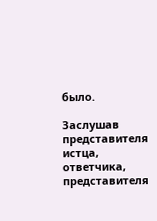было.

Заслушав представителя истца, ответчика, представителя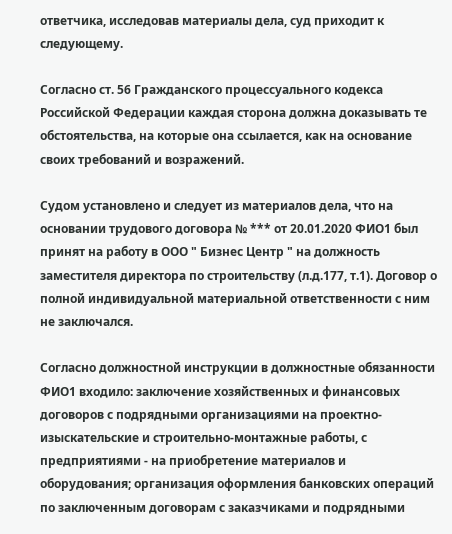ответчика, исследовав материалы дела, суд приходит к следующему.

Согласно ст. 56 Гражданского процессуального кодекса Российской Федерации каждая сторона должна доказывать те обстоятельства, на которые она ссылается, как на основание своих требований и возражений.

Судом установлено и следует из материалов дела, что на основании трудового договора № *** от 20.01.2020 ФИО1 был принят на работу в ООО " Бизнес Центр " на должность заместителя директора по строительству (л.д.177, т.1). Договор о полной индивидуальной материальной ответственности с ним не заключался.

Согласно должностной инструкции в должностные обязанности ФИО1 входило: заключение хозяйственных и финансовых договоров с подрядными организациями на проектно-изыскательские и строительно-монтажные работы, с предприятиями - на приобретение материалов и оборудования; организация оформления банковских операций по заключенным договорам с заказчиками и подрядными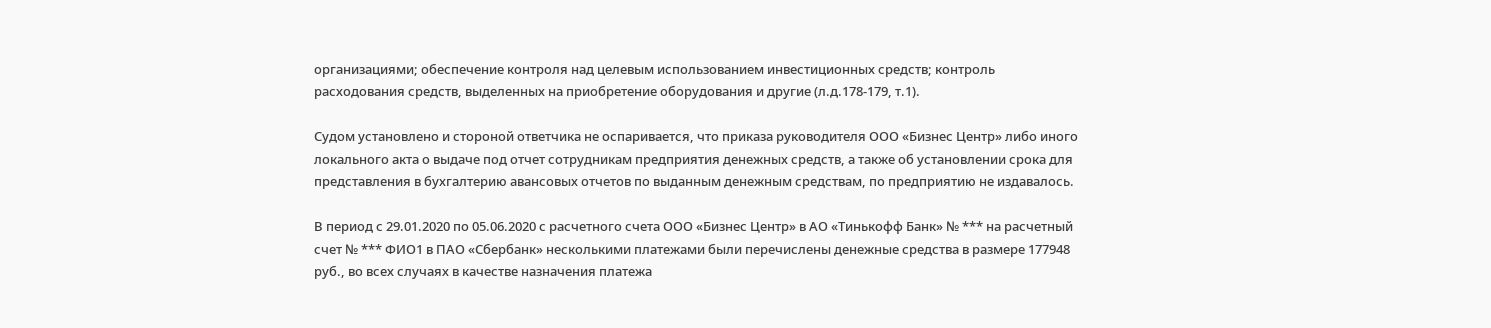организациями; обеспечение контроля над целевым использованием инвестиционных средств; контроль расходования средств, выделенных на приобретение оборудования и другие (л.д.178-179, т.1).

Судом установлено и стороной ответчика не оспаривается, что приказа руководителя ООО «Бизнес Центр» либо иного локального акта о выдаче под отчет сотрудникам предприятия денежных средств, а также об установлении срока для представления в бухгалтерию авансовых отчетов по выданным денежным средствам, по предприятию не издавалось.

В период с 29.01.2020 по 05.06.2020 с расчетного счета ООО «Бизнес Центр» в АО «Тинькофф Банк» № *** на расчетный счет № *** ФИО1 в ПАО «Сбербанк» несколькими платежами были перечислены денежные средства в размере 177948 руб., во всех случаях в качестве назначения платежа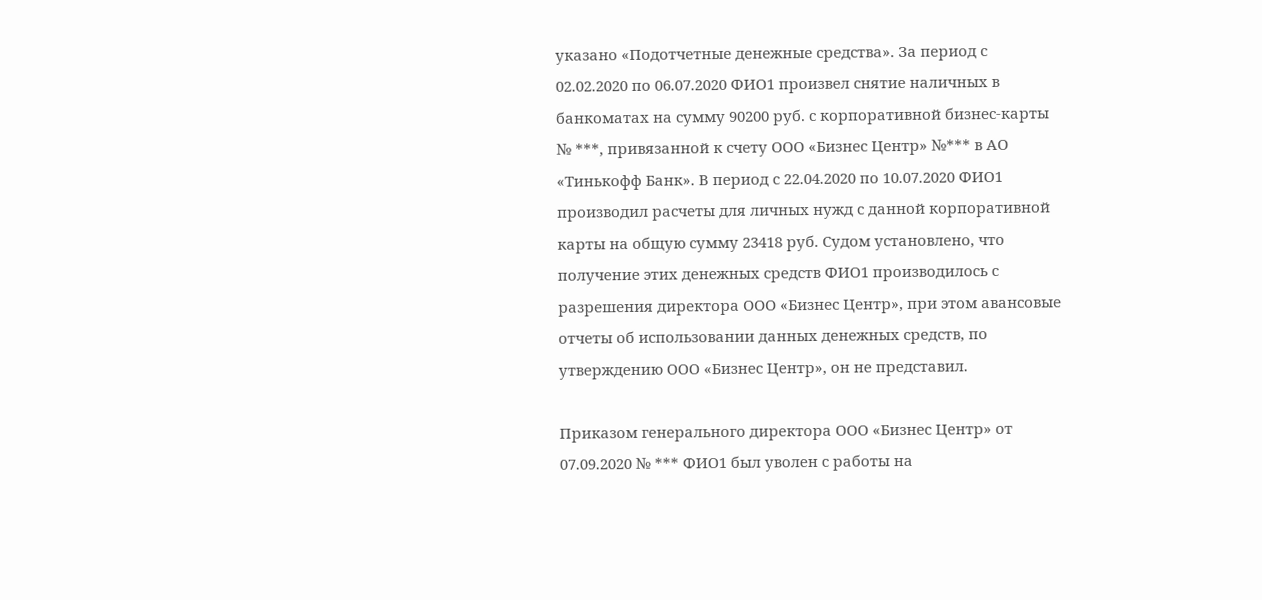указано «Подотчетные денежные средства». За период с 02.02.2020 по 06.07.2020 ФИО1 произвел снятие наличных в банкоматах на сумму 90200 руб. с корпоративной бизнес-карты № ***, привязанной к счету ООО «Бизнес Центр» №*** в АО «Тинькофф Банк». В период с 22.04.2020 по 10.07.2020 ФИО1 производил расчеты для личных нужд с данной корпоративной карты на общую сумму 23418 руб. Судом установлено, что получение этих денежных средств ФИО1 производилось с разрешения директора ООО «Бизнес Центр», при этом авансовые отчеты об использовании данных денежных средств, по утверждению ООО «Бизнес Центр», он не представил.

Приказом генерального директора ООО «Бизнес Центр» от 07.09.2020 № *** ФИО1 был уволен с работы на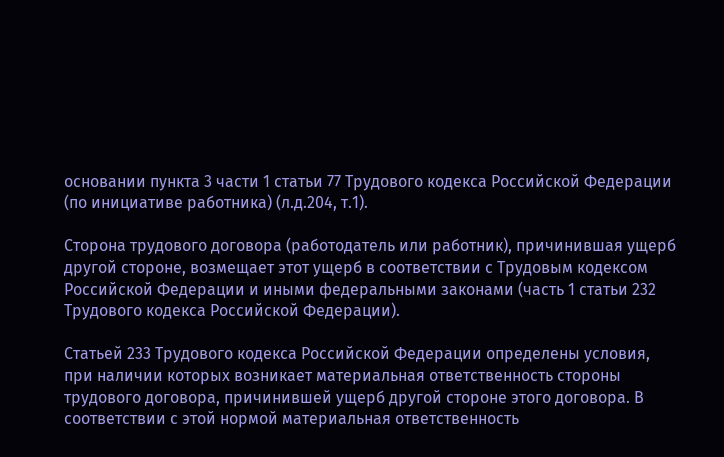основании пункта 3 части 1 статьи 77 Трудового кодекса Российской Федерации (по инициативе работника) (л.д.204, т.1).

Сторона трудового договора (работодатель или работник), причинившая ущерб другой стороне, возмещает этот ущерб в соответствии с Трудовым кодексом Российской Федерации и иными федеральными законами (часть 1 статьи 232 Трудового кодекса Российской Федерации).

Статьей 233 Трудового кодекса Российской Федерации определены условия, при наличии которых возникает материальная ответственность стороны трудового договора, причинившей ущерб другой стороне этого договора. В соответствии с этой нормой материальная ответственность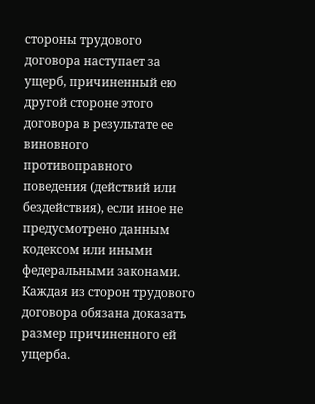стороны трудового договора наступает за ущерб, причиненный ею другой стороне этого договора в результате ее виновного противоправного поведения (действий или бездействия), если иное не предусмотрено данным кодексом или иными федеральными законами. Каждая из сторон трудового договора обязана доказать размер причиненного ей ущерба.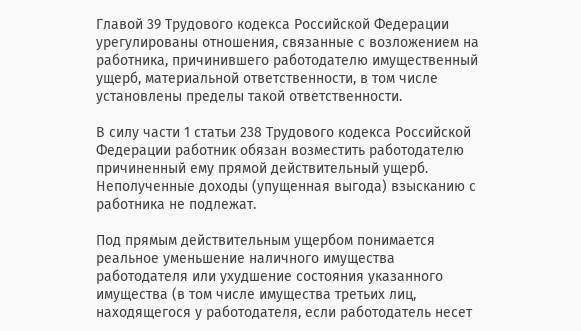Главой 39 Трудового кодекса Российской Федерации урегулированы отношения, связанные с возложением на работника, причинившего работодателю имущественный ущерб, материальной ответственности, в том числе установлены пределы такой ответственности.

В силу части 1 статьи 238 Трудового кодекса Российской Федерации работник обязан возместить работодателю причиненный ему прямой действительный ущерб. Неполученные доходы (упущенная выгода) взысканию с работника не подлежат.

Под прямым действительным ущербом понимается реальное уменьшение наличного имущества работодателя или ухудшение состояния указанного имущества (в том числе имущества третьих лиц, находящегося у работодателя, если работодатель несет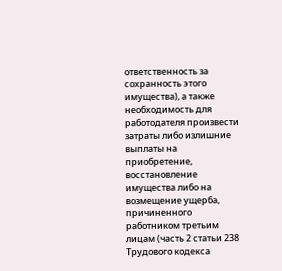ответственность за сохранность этого имущества), а также необходимость для работодателя произвести затраты либо излишние выплаты на приобретение, восстановление имущества либо на возмещение ущерба, причиненного работником третьим лицам (часть 2 статьи 238 Трудового кодекса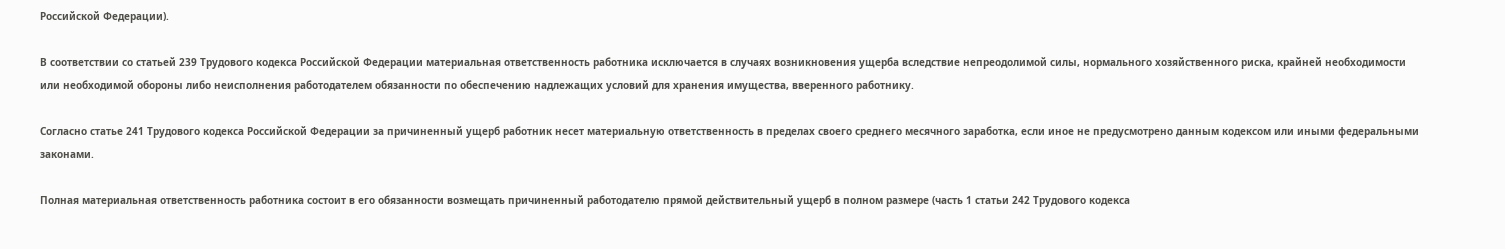Российской Федерации).

В соответствии со статьей 239 Трудового кодекса Российской Федерации материальная ответственность работника исключается в случаях возникновения ущерба вследствие непреодолимой силы, нормального хозяйственного риска, крайней необходимости или необходимой обороны либо неисполнения работодателем обязанности по обеспечению надлежащих условий для хранения имущества, вверенного работнику.

Согласно статье 241 Трудового кодекса Российской Федерации за причиненный ущерб работник несет материальную ответственность в пределах своего среднего месячного заработка, если иное не предусмотрено данным кодексом или иными федеральными законами.

Полная материальная ответственность работника состоит в его обязанности возмещать причиненный работодателю прямой действительный ущерб в полном размере (часть 1 статьи 242 Трудового кодекса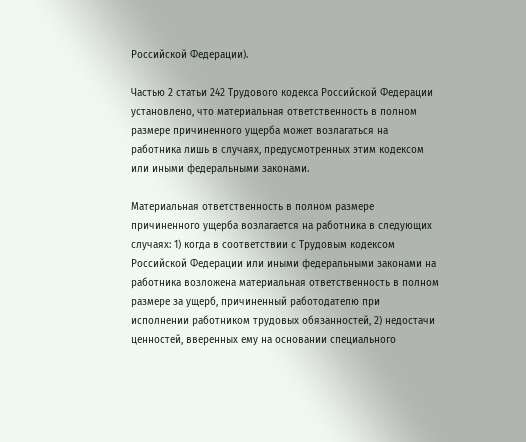Российской Федерации).

Частью 2 статьи 242 Трудового кодекса Российской Федерации установлено, что материальная ответственность в полном размере причиненного ущерба может возлагаться на работника лишь в случаях, предусмотренных этим кодексом или иными федеральными законами.

Материальная ответственность в полном размере причиненного ущерба возлагается на работника в следующих случаях: 1) когда в соответствии с Трудовым кодексом Российской Федерации или иными федеральными законами на работника возложена материальная ответственность в полном размере за ущерб, причиненный работодателю при исполнении работником трудовых обязанностей, 2) недостачи ценностей, вверенных ему на основании специального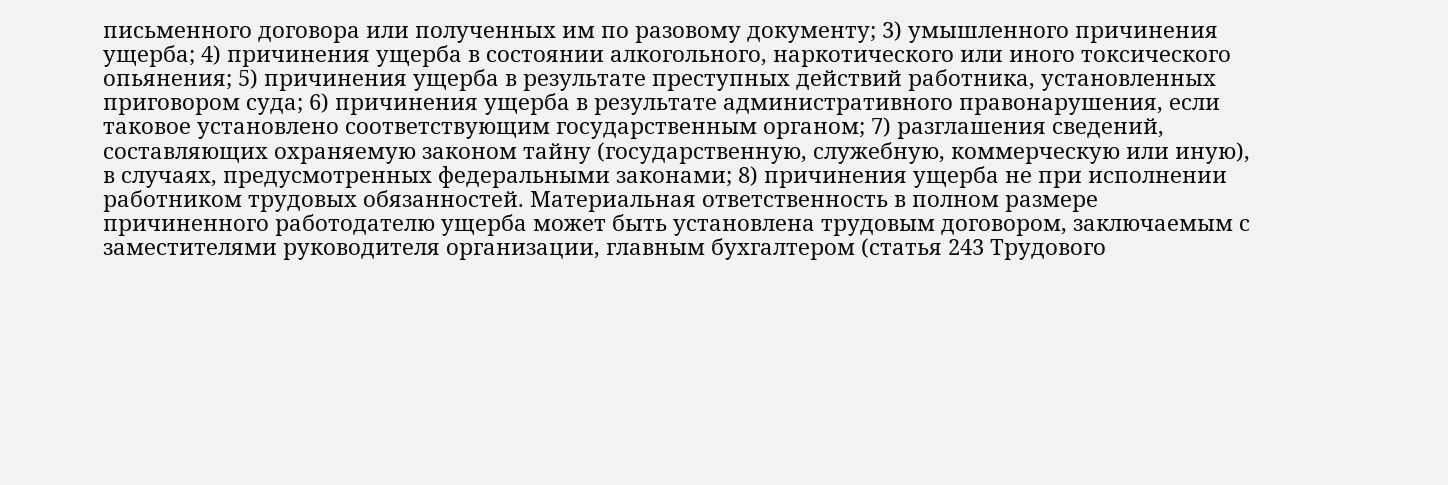письменного договора или полученных им по разовому документу; 3) умышленного причинения ущерба; 4) причинения ущерба в состоянии алкогольного, наркотического или иного токсического опьянения; 5) причинения ущерба в результате преступных действий работника, установленных приговором суда; 6) причинения ущерба в результате административного правонарушения, если таковое установлено соответствующим государственным органом; 7) разглашения сведений, составляющих охраняемую законом тайну (государственную, служебную, коммерческую или иную), в случаях, предусмотренных федеральными законами; 8) причинения ущерба не при исполнении работником трудовых обязанностей. Материальная ответственность в полном размере причиненного работодателю ущерба может быть установлена трудовым договором, заключаемым с заместителями руководителя организации, главным бухгалтером (статья 243 Трудового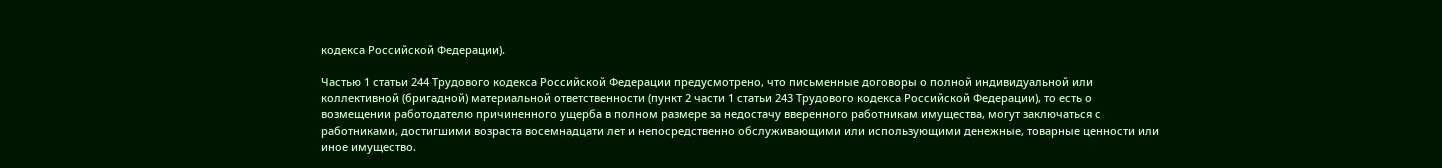кодекса Российской Федерации).

Частью 1 статьи 244 Трудового кодекса Российской Федерации предусмотрено, что письменные договоры о полной индивидуальной или коллективной (бригадной) материальной ответственности (пункт 2 части 1 статьи 243 Трудового кодекса Российской Федерации), то есть о возмещении работодателю причиненного ущерба в полном размере за недостачу вверенного работникам имущества, могут заключаться с работниками, достигшими возраста восемнадцати лет и непосредственно обслуживающими или использующими денежные, товарные ценности или иное имущество.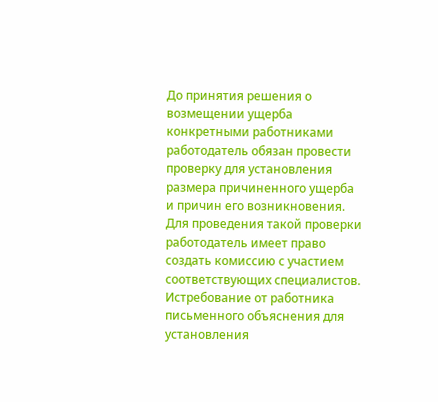До принятия решения о возмещении ущерба конкретными работниками работодатель обязан провести проверку для установления размера причиненного ущерба и причин его возникновения. Для проведения такой проверки работодатель имеет право создать комиссию с участием соответствующих специалистов. Истребование от работника письменного объяснения для установления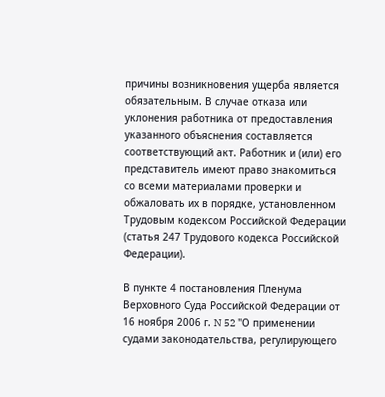причины возникновения ущерба является обязательным. В случае отказа или уклонения работника от предоставления указанного объяснения составляется соответствующий акт. Работник и (или) его представитель имеют право знакомиться со всеми материалами проверки и обжаловать их в порядке, установленном Трудовым кодексом Российской Федерации (статья 247 Трудового кодекса Российской Федерации).

В пункте 4 постановления Пленума Верховного Суда Российской Федерации от 16 ноября 2006 г. N 52 "О применении судами законодательства, регулирующего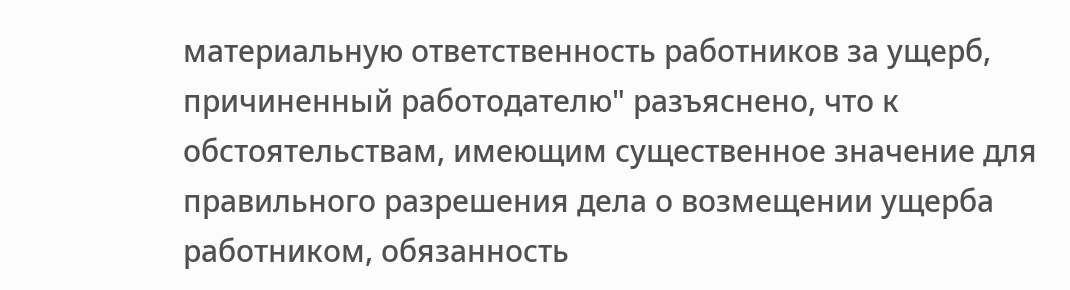материальную ответственность работников за ущерб, причиненный работодателю" разъяснено, что к обстоятельствам, имеющим существенное значение для правильного разрешения дела о возмещении ущерба работником, обязанность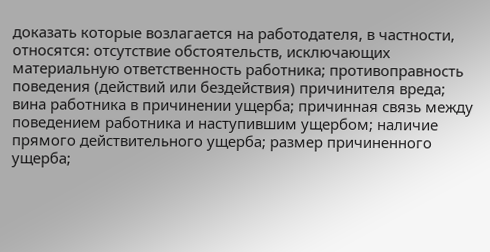доказать которые возлагается на работодателя, в частности, относятся: отсутствие обстоятельств, исключающих материальную ответственность работника; противоправность поведения (действий или бездействия) причинителя вреда; вина работника в причинении ущерба; причинная связь между поведением работника и наступившим ущербом; наличие прямого действительного ущерба; размер причиненного ущерба;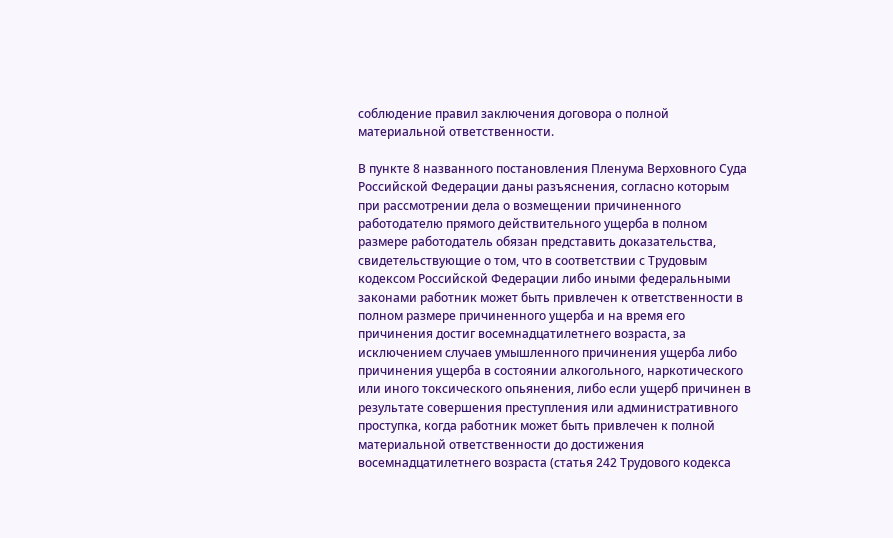соблюдение правил заключения договора о полной материальной ответственности.

В пункте 8 названного постановления Пленума Верховного Суда Российской Федерации даны разъяснения, согласно которым при рассмотрении дела о возмещении причиненного работодателю прямого действительного ущерба в полном размере работодатель обязан представить доказательства, свидетельствующие о том, что в соответствии с Трудовым кодексом Российской Федерации либо иными федеральными законами работник может быть привлечен к ответственности в полном размере причиненного ущерба и на время его причинения достиг восемнадцатилетнего возраста, за исключением случаев умышленного причинения ущерба либо причинения ущерба в состоянии алкогольного, наркотического или иного токсического опьянения, либо если ущерб причинен в результате совершения преступления или административного проступка, когда работник может быть привлечен к полной материальной ответственности до достижения восемнадцатилетнего возраста (статья 242 Трудового кодекса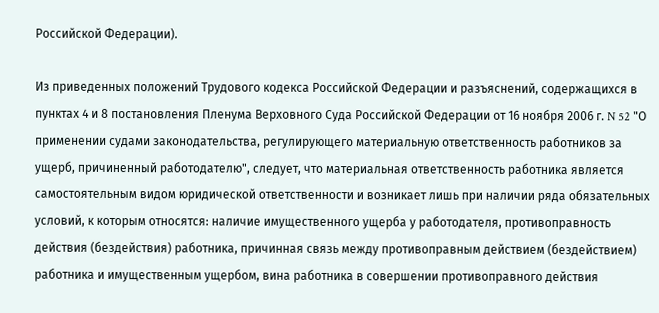Российской Федерации).

Из приведенных положений Трудового кодекса Российской Федерации и разъяснений, содержащихся в пунктах 4 и 8 постановления Пленума Верховного Суда Российской Федерации от 16 ноября 2006 г. N 52 "О применении судами законодательства, регулирующего материальную ответственность работников за ущерб, причиненный работодателю", следует, что материальная ответственность работника является самостоятельным видом юридической ответственности и возникает лишь при наличии ряда обязательных условий, к которым относятся: наличие имущественного ущерба у работодателя, противоправность действия (бездействия) работника, причинная связь между противоправным действием (бездействием) работника и имущественным ущербом, вина работника в совершении противоправного действия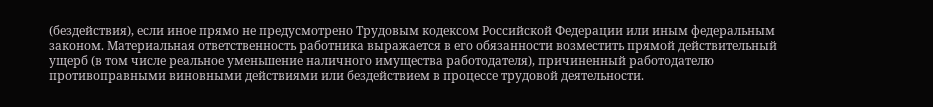(бездействия), если иное прямо не предусмотрено Трудовым кодексом Российской Федерации или иным федеральным законом. Материальная ответственность работника выражается в его обязанности возместить прямой действительный ущерб (в том числе реальное уменьшение наличного имущества работодателя), причиненный работодателю противоправными виновными действиями или бездействием в процессе трудовой деятельности.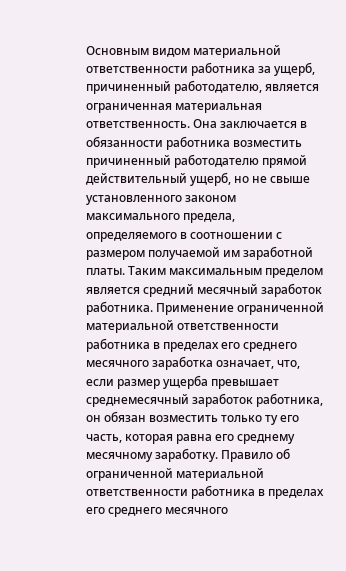Основным видом материальной ответственности работника за ущерб, причиненный работодателю, является ограниченная материальная ответственность. Она заключается в обязанности работника возместить причиненный работодателю прямой действительный ущерб, но не свыше установленного законом максимального предела, определяемого в соотношении с размером получаемой им заработной платы. Таким максимальным пределом является средний месячный заработок работника. Применение ограниченной материальной ответственности работника в пределах его среднего месячного заработка означает, что, если размер ущерба превышает среднемесячный заработок работника, он обязан возместить только ту его часть, которая равна его среднему месячному заработку. Правило об ограниченной материальной ответственности работника в пределах его среднего месячного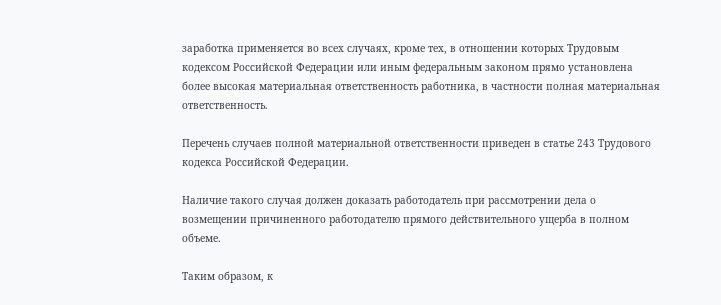заработка применяется во всех случаях, кроме тех, в отношении которых Трудовым кодексом Российской Федерации или иным федеральным законом прямо установлена более высокая материальная ответственность работника, в частности полная материальная ответственность.

Перечень случаев полной материальной ответственности приведен в статье 243 Трудового кодекса Российской Федерации.

Наличие такого случая должен доказать работодатель при рассмотрении дела о возмещении причиненного работодателю прямого действительного ущерба в полном объеме.

Таким образом, к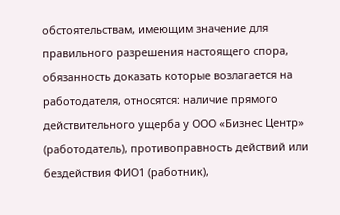обстоятельствам, имеющим значение для правильного разрешения настоящего спора, обязанность доказать которые возлагается на работодателя, относятся: наличие прямого действительного ущерба у ООО «Бизнес Центр» (работодатель), противоправность действий или бездействия ФИО1 (работник),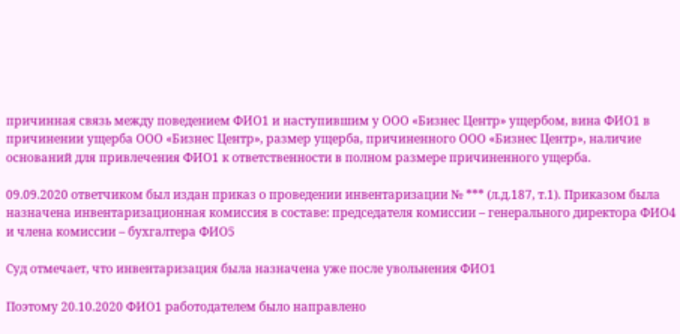причинная связь между поведением ФИО1 и наступившим у ООО «Бизнес Центр» ущербом, вина ФИО1 в причинении ущерба ООО «Бизнес Центр», размер ущерба, причиненного ООО «Бизнес Центр», наличие оснований для привлечения ФИО1 к ответственности в полном размере причиненного ущерба.

09.09.2020 ответчиком был издан приказ о проведении инвентаризации № *** (л.д.187, т.1). Приказом была назначена инвентаризационная комиссия в составе: председателя комиссии – генерального директора ФИО4 и члена комиссии – бухгалтера ФИО5

Суд отмечает, что инвентаризация была назначена уже после увольнения ФИО1

Поэтому 20.10.2020 ФИО1 работодателем было направлено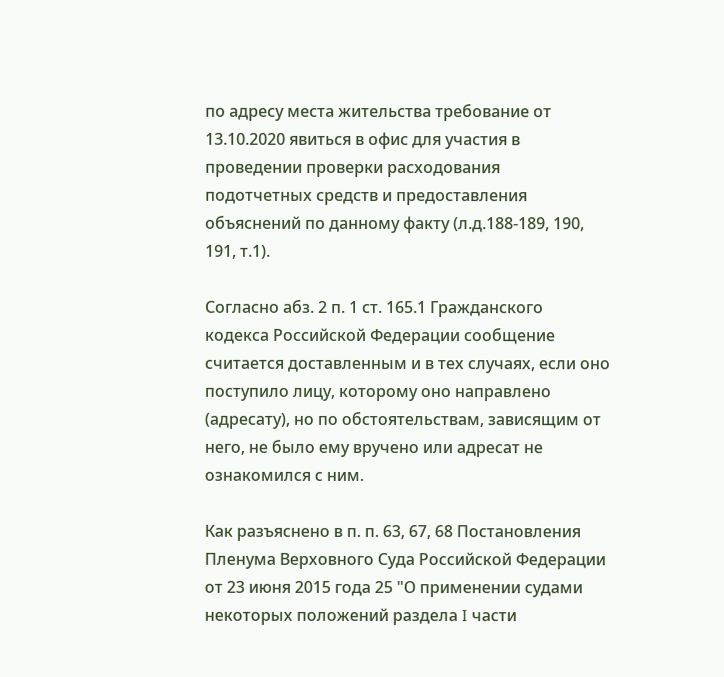по адресу места жительства требование от 13.10.2020 явиться в офис для участия в проведении проверки расходования подотчетных средств и предоставления объяснений по данному факту (л.д.188-189, 190, 191, т.1).

Согласно абз. 2 п. 1 ст. 165.1 Гражданского кодекса Российской Федерации сообщение считается доставленным и в тех случаях, если оно поступило лицу, которому оно направлено (адресату), но по обстоятельствам, зависящим от него, не было ему вручено или адресат не ознакомился с ним.

Как разъяснено в п. п. 63, 67, 68 Постановления Пленума Верховного Суда Российской Федерации от 23 июня 2015 года 25 "О применении судами некоторых положений раздела I части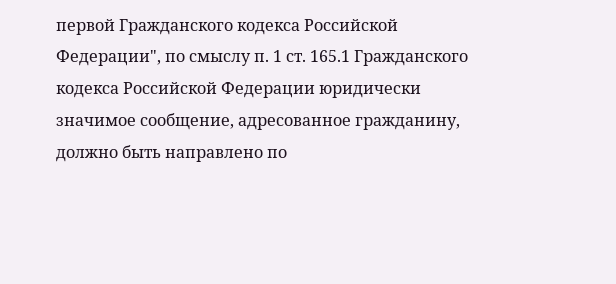первой Гражданского кодекса Российской Федерации", по смыслу п. 1 ст. 165.1 Гражданского кодекса Российской Федерации юридически значимое сообщение, адресованное гражданину, должно быть направлено по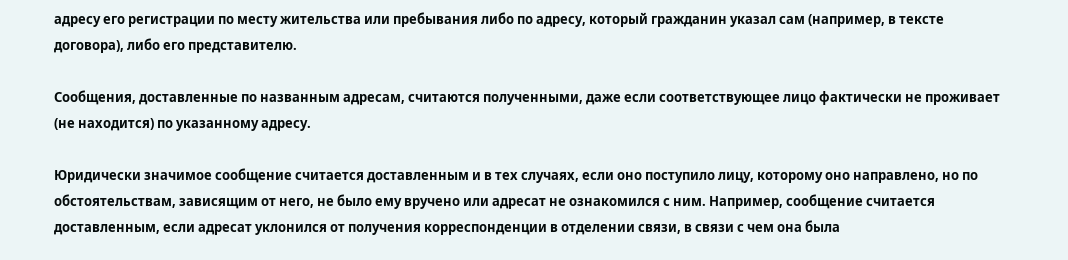адресу его регистрации по месту жительства или пребывания либо по адресу, который гражданин указал сам (например, в тексте договора), либо его представителю.

Сообщения, доставленные по названным адресам, считаются полученными, даже если соответствующее лицо фактически не проживает (не находится) по указанному адресу.

Юридически значимое сообщение считается доставленным и в тех случаях, если оно поступило лицу, которому оно направлено, но по обстоятельствам, зависящим от него, не было ему вручено или адресат не ознакомился с ним. Например, сообщение считается доставленным, если адресат уклонился от получения корреспонденции в отделении связи, в связи с чем она была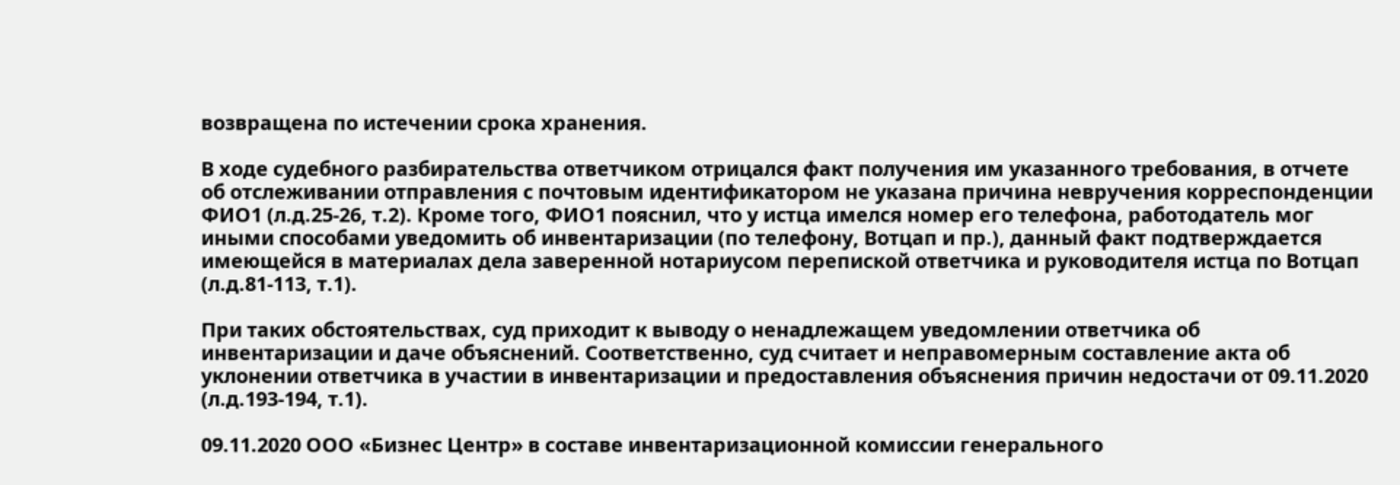возвращена по истечении срока хранения.

В ходе судебного разбирательства ответчиком отрицался факт получения им указанного требования, в отчете об отслеживании отправления с почтовым идентификатором не указана причина невручения корреспонденции ФИО1 (л.д.25-26, т.2). Кроме того, ФИО1 пояснил, что у истца имелся номер его телефона, работодатель мог иными способами уведомить об инвентаризации (по телефону, Вотцап и пр.), данный факт подтверждается имеющейся в материалах дела заверенной нотариусом перепиской ответчика и руководителя истца по Вотцап (л.д.81-113, т.1).

При таких обстоятельствах, суд приходит к выводу о ненадлежащем уведомлении ответчика об инвентаризации и даче объяснений. Соответственно, суд считает и неправомерным составление акта об уклонении ответчика в участии в инвентаризации и предоставления объяснения причин недостачи от 09.11.2020 (л.д.193-194, т.1).

09.11.2020 ООО «Бизнес Центр» в составе инвентаризационной комиссии генерального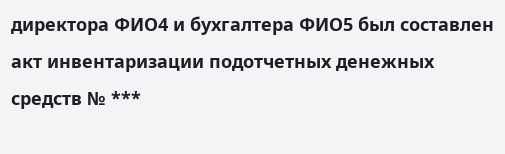директора ФИО4 и бухгалтера ФИО5 был составлен акт инвентаризации подотчетных денежных средств № ***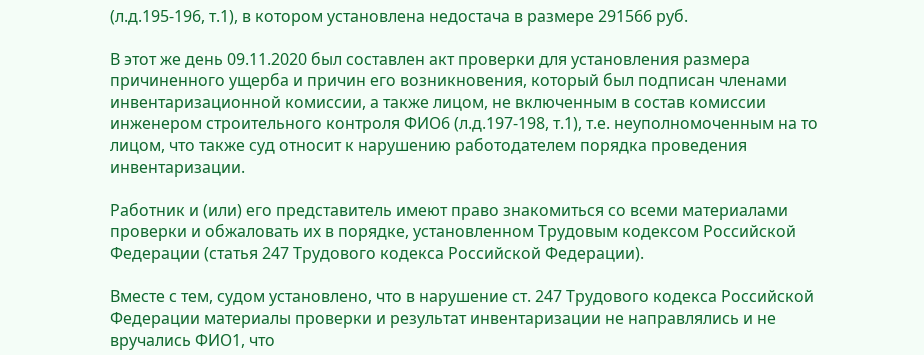(л.д.195-196, т.1), в котором установлена недостача в размере 291566 руб.

В этот же день 09.11.2020 был составлен акт проверки для установления размера причиненного ущерба и причин его возникновения, который был подписан членами инвентаризационной комиссии, а также лицом, не включенным в состав комиссии инженером строительного контроля ФИО6 (л.д.197-198, т.1), т.е. неуполномоченным на то лицом, что также суд относит к нарушению работодателем порядка проведения инвентаризации.

Работник и (или) его представитель имеют право знакомиться со всеми материалами проверки и обжаловать их в порядке, установленном Трудовым кодексом Российской Федерации (статья 247 Трудового кодекса Российской Федерации).

Вместе с тем, судом установлено, что в нарушение ст. 247 Трудового кодекса Российской Федерации материалы проверки и результат инвентаризации не направлялись и не вручались ФИО1, что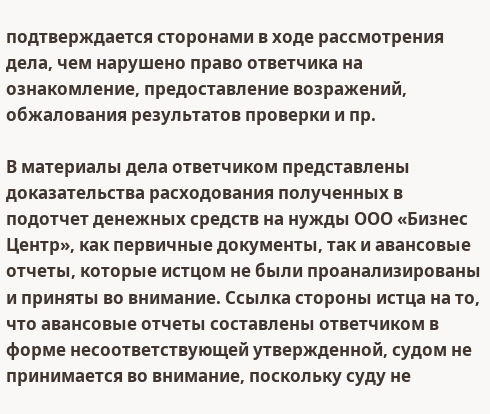подтверждается сторонами в ходе рассмотрения дела, чем нарушено право ответчика на ознакомление, предоставление возражений, обжалования результатов проверки и пр.

В материалы дела ответчиком представлены доказательства расходования полученных в подотчет денежных средств на нужды ООО «Бизнес Центр», как первичные документы, так и авансовые отчеты, которые истцом не были проанализированы и приняты во внимание. Ссылка стороны истца на то, что авансовые отчеты составлены ответчиком в форме несоответствующей утвержденной, судом не принимается во внимание, поскольку суду не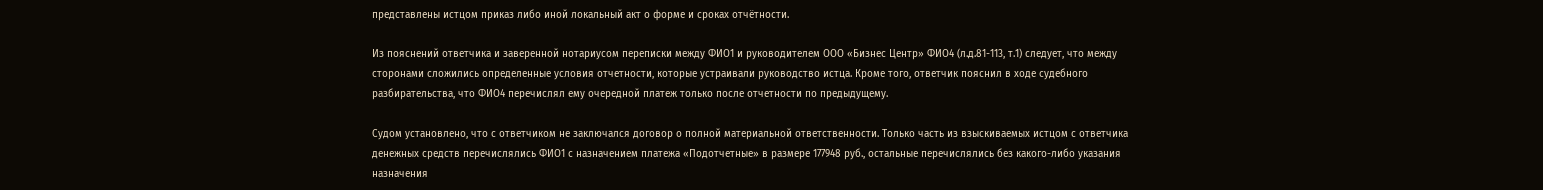представлены истцом приказ либо иной локальный акт о форме и сроках отчётности.

Из пояснений ответчика и заверенной нотариусом переписки между ФИО1 и руководителем ООО «Бизнес Центр» ФИО4 (л.д.81-113, т.1) следует, что между сторонами сложились определенные условия отчетности, которые устраивали руководство истца. Кроме того, ответчик пояснил в ходе судебного разбирательства, что ФИО4 перечислял ему очередной платеж только после отчетности по предыдущему.

Судом установлено, что с ответчиком не заключался договор о полной материальной ответственности. Только часть из взыскиваемых истцом с ответчика денежных средств перечислялись ФИО1 с назначением платежа «Подотчетные» в размере 177948 руб., остальные перечислялись без какого-либо указания назначения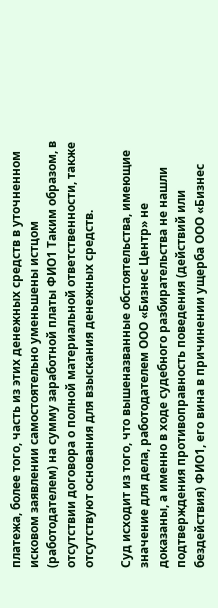платежа, более того, часть из этих денежных средств в уточненном исковом заявлении самостоятельно уменьшены истцом (работодателем) на сумму заработной платы ФИО1 Таким образом, в отсутствии договора о полной материальной ответственности, также отсутствуют основания для взыскания денежных средств.

Суд исходит из того, что вышеназванные обстоятельства, имеющие значение для дела, работодателем ООО «Бизнес Центр» не доказаны, а именно в ходе судебного разбирательства не нашли подтверждения противоправность поведения (действий или бездействия) ФИО1, его вина в причинении ущерба ООО «Бизнес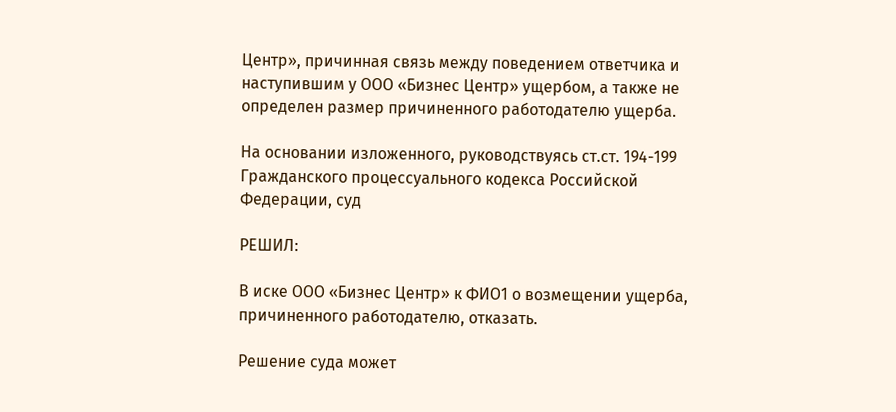Центр», причинная связь между поведением ответчика и наступившим у ООО «Бизнес Центр» ущербом, а также не определен размер причиненного работодателю ущерба.

На основании изложенного, руководствуясь ст.ст. 194-199 Гражданского процессуального кодекса Российской Федерации, суд

РЕШИЛ:

В иске ООО «Бизнес Центр» к ФИО1 о возмещении ущерба, причиненного работодателю, отказать.

Решение суда может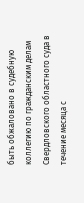быть обжаловано в судебную коллегию по гражданским делам Свердловского областного суда в течение месяца с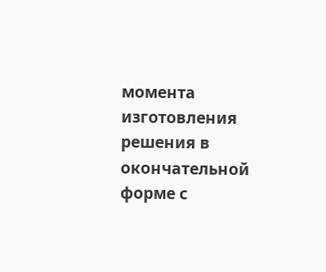момента изготовления решения в окончательной форме с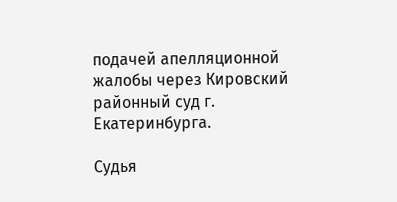подачей апелляционной жалобы через Кировский районный суд г. Екатеринбурга.

Судья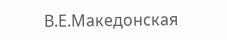В.Е.Македонская